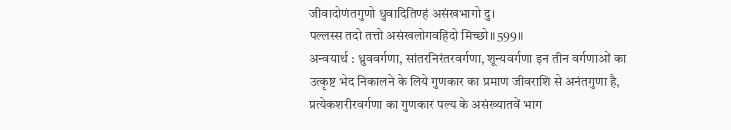जीवादोणंतगुणो धुवादितिण्हं असंखभागो दु।
पल्लस्स तदो तत्तो असंखलोगवहिदो मिच्छो॥599॥
अन्वयार्थ : ध्रुववर्गणा, सांतरनिरंतरवर्गणा, शून्यवर्गणा इन तीन वर्गणाओं का उत्कृष्ट भेद निकालने के लिये गुणकार का प्रमाण जीवराशि से अनंतगुणा है, प्रत्येकशरीरवर्गणा का गुणकार पल्य के असंख्यातवें भाग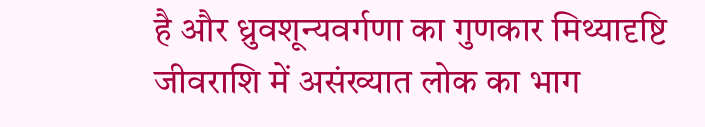है और ध्रुवशून्यवर्गणा का गुणकार मिथ्यादृष्टि जीवराशि में असंख्यात लोक का भाग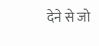देने से जो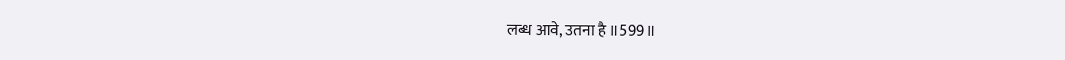लब्ध आवे, उतना है ॥599॥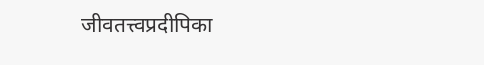जीवतत्त्वप्रदीपिका